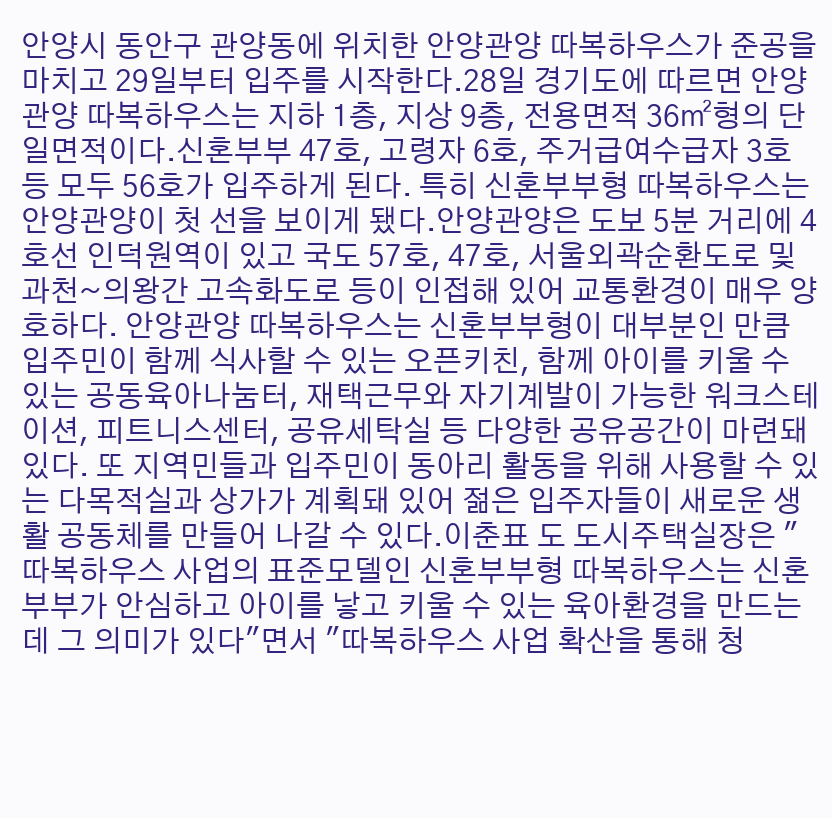안양시 동안구 관양동에 위치한 안양관양 따복하우스가 준공을 마치고 29일부터 입주를 시작한다.28일 경기도에 따르면 안양관양 따복하우스는 지하 1층, 지상 9층, 전용면적 36㎡형의 단일면적이다.신혼부부 47호, 고령자 6호, 주거급여수급자 3호 등 모두 56호가 입주하게 된다. 특히 신혼부부형 따복하우스는 안양관양이 첫 선을 보이게 됐다.안양관양은 도보 5분 거리에 4호선 인덕원역이 있고 국도 57호, 47호, 서울외곽순환도로 및 과천~의왕간 고속화도로 등이 인접해 있어 교통환경이 매우 양호하다. 안양관양 따복하우스는 신혼부부형이 대부분인 만큼 입주민이 함께 식사할 수 있는 오픈키친, 함께 아이를 키울 수 있는 공동육아나눔터, 재택근무와 자기계발이 가능한 워크스테이션, 피트니스센터, 공유세탁실 등 다양한 공유공간이 마련돼 있다. 또 지역민들과 입주민이 동아리 활동을 위해 사용할 수 있는 다목적실과 상가가 계획돼 있어 젊은 입주자들이 새로운 생활 공동체를 만들어 나갈 수 있다.이춘표 도 도시주택실장은 "따복하우스 사업의 표준모델인 신혼부부형 따복하우스는 신혼부부가 안심하고 아이를 낳고 키울 수 있는 육아환경을 만드는데 그 의미가 있다"면서 "따복하우스 사업 확산을 통해 청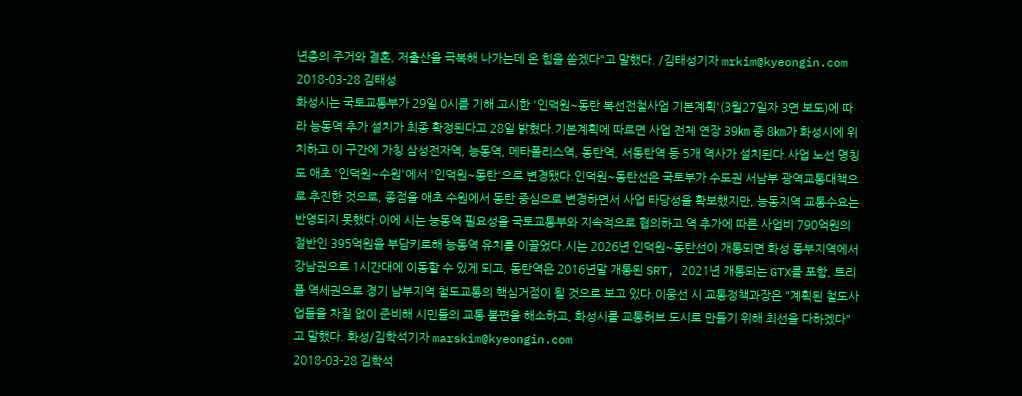년층의 주거와 결혼, 저출산을 극복해 나가는데 온 힘을 쏟겠다"고 말했다. /김태성기자 mrkim@kyeongin.com
2018-03-28 김태성
화성시는 국토교통부가 29일 0시를 기해 고시한 '인덕원~동탄 복선전철사업 기본계획'(3월27일자 3면 보도)에 따라 능동역 추가 설치가 최종 확정된다고 28일 밝혔다.기본계획에 따르면 사업 전체 연장 39㎞ 중 8㎞가 화성시에 위치하고 이 구간에 가칭 삼성전자역, 능동역, 메타폴리스역, 동탄역, 서동탄역 등 5개 역사가 설치된다.사업 노선 명칭도 애초 '인덕원~수원'에서 '인덕원~동탄'으로 변경됐다.인덕원~동탄선은 국토부가 수도권 서남부 광역교통대책으로 추진한 것으로, 종점을 애초 수원에서 동탄 중심으로 변경하면서 사업 타당성을 확보했지만, 능동지역 교통수요는 반영되지 못했다.이에 시는 능동역 필요성을 국토교통부와 지속적으로 협의하고 역 추가에 따른 사업비 790억원의 절반인 395억원을 부담키로해 능동역 유치를 이끌었다.시는 2026년 인덕원~동탄선이 개통되면 화성 동부지역에서 강남권으로 1시간대에 이동할 수 있게 되고, 동탄역은 2016년말 개통된 SRT, 2021년 개통되는 GTX를 포함, 트리플 역세권으로 경기 남부지역 철도교통의 핵심거점이 될 것으로 보고 있다.이웅선 시 교통정책과장은 "계획된 철도사업들을 차질 없이 준비해 시민들의 교통 불편을 해소하고, 화성시를 교통허브 도시로 만들기 위해 최선을 다하겠다"고 말했다. 화성/김학석기자 marskim@kyeongin.com
2018-03-28 김학석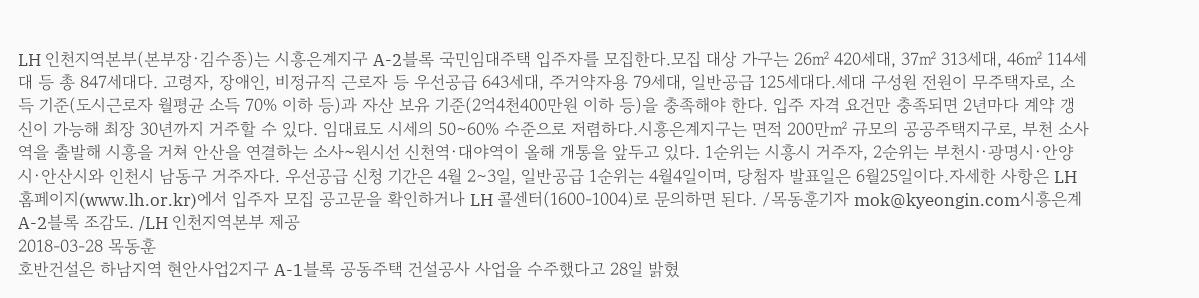LH 인천지역본부(본부장·김수종)는 시흥은계지구 A-2블록 국민임대주택 입주자를 모집한다.모집 대상 가구는 26㎡ 420세대, 37㎡ 313세대, 46㎡ 114세대 등 총 847세대다. 고령자, 장애인, 비정규직 근로자 등 우선공급 643세대, 주거약자용 79세대, 일반공급 125세대다.세대 구성원 전원이 무주택자로, 소득 기준(도시근로자 월평균 소득 70% 이하 등)과 자산 보유 기준(2억4천400만원 이하 등)을 충족해야 한다. 입주 자격 요건만 충족되면 2년마다 계약 갱신이 가능해 최장 30년까지 거주할 수 있다. 임대료도 시세의 50∼60% 수준으로 저렴하다.시흥은계지구는 면적 200만㎡ 규모의 공공주택지구로, 부천 소사역을 출발해 시흥을 거쳐 안산을 연결하는 소사~원시선 신천역·대야역이 올해 개통을 앞두고 있다. 1순위는 시흥시 거주자, 2순위는 부천시·광명시·안양시·안산시와 인천시 남동구 거주자다. 우선공급 신청 기간은 4월 2∼3일, 일반공급 1순위는 4월4일이며, 당첨자 발표일은 6월25일이다.자세한 사항은 LH 홈페이지(www.lh.or.kr)에서 입주자 모집 공고문을 확인하거나 LH 콜센터(1600-1004)로 문의하면 된다. /목동훈기자 mok@kyeongin.com시흥은계 A-2블록 조감도. /LH 인천지역본부 제공
2018-03-28 목동훈
호반건설은 하남지역 현안사업2지구 A-1블록 공동주택 건설공사 사업을 수주했다고 28일 밝혔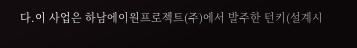다.이 사업은 하남에이원프로젝트(주)에서 발주한 턴키(설계시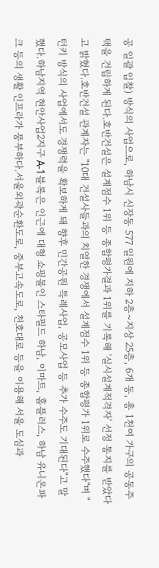공 일괄 입찰) 방식의 사업으로, 하남시 신장동 577 일원에 지하 2층~지상 25층, 6개 동, 총 1천여 가구의 공동주택을 건립하게 된다.호반건설은 설계점수 1위 등 종합평가결과 1위를 기록해 '실시설계적격자' 선정 통지를 받았다고 밝혔다.호반건설 관계자는 "10대 건설사들과의 치열한 경쟁에서 설계점수 1위 등 종합평가 1위로 수주했다"며 "턴키 방식의 사업에서도 경쟁력을 확보하게 돼 향후 민간공원 특례사업, 공모사업 등 추가 수주도 기대된다"고 말했다.하남지역 현안사업2지구 A-1블록은 인근에 대형 쇼핑몰인 스타필드 하남, 이마트, 홈플러스, 하남 유니온파크 등의 생활 인프라가 풍부하다.서울외곽순환도로, 중부고속도로, 천호대로 등을 이용해 서울 도심과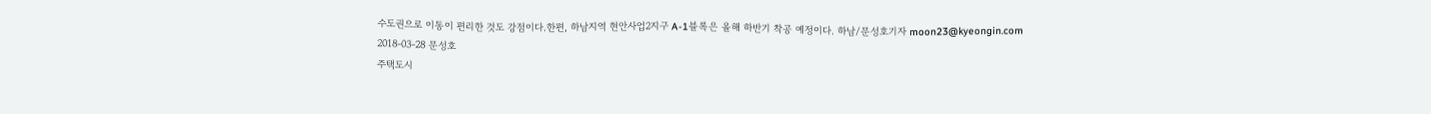수도권으로 이동이 편리한 것도 강점이다.한편, 하남지역 현안사업2지구 A-1블록은 올해 하반기 착공 예정이다. 하남/문성호기자 moon23@kyeongin.com
2018-03-28 문성호
주택도시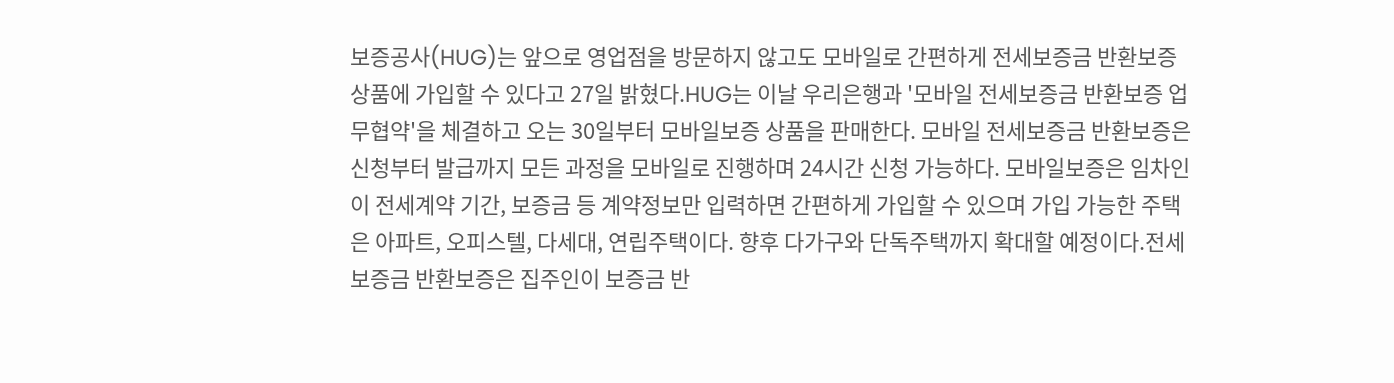보증공사(HUG)는 앞으로 영업점을 방문하지 않고도 모바일로 간편하게 전세보증금 반환보증 상품에 가입할 수 있다고 27일 밝혔다.HUG는 이날 우리은행과 '모바일 전세보증금 반환보증 업무협약'을 체결하고 오는 30일부터 모바일보증 상품을 판매한다. 모바일 전세보증금 반환보증은 신청부터 발급까지 모든 과정을 모바일로 진행하며 24시간 신청 가능하다. 모바일보증은 임차인이 전세계약 기간, 보증금 등 계약정보만 입력하면 간편하게 가입할 수 있으며 가입 가능한 주택은 아파트, 오피스텔, 다세대, 연립주택이다. 향후 다가구와 단독주택까지 확대할 예정이다.전세보증금 반환보증은 집주인이 보증금 반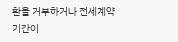환을 거부하거나 전세계약 기간이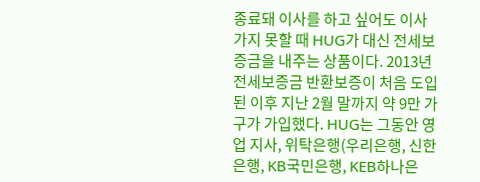종료돼 이사를 하고 싶어도 이사 가지 못할 때 HUG가 대신 전세보증금을 내주는 상품이다. 2013년 전세보증금 반환보증이 처음 도입된 이후 지난 2월 말까지 약 9만 가구가 가입했다. HUG는 그동안 영업 지사, 위탁은행(우리은행, 신한은행, KB국민은행, KEB하나은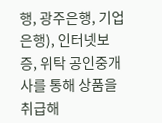행, 광주은행, 기업은행), 인터넷보증, 위탁 공인중개사를 통해 상품을 취급해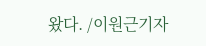왔다. /이원근기자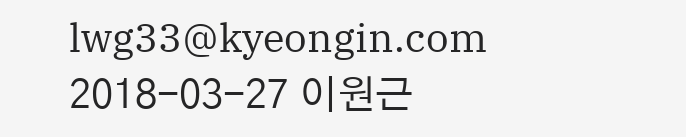lwg33@kyeongin.com
2018-03-27 이원근